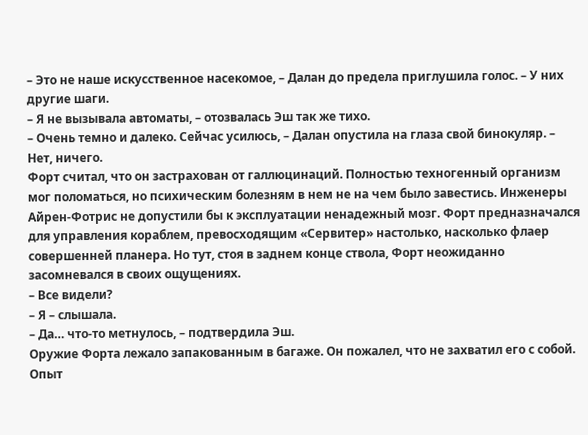– Это не наше искусственное насекомое, – Далан до предела приглушила голос. – У них другие шаги.
– Я не вызывала автоматы, – отозвалась Эш так же тихо.
– Очень темно и далеко. Сейчас усилюсь, – Далан опустила на глаза свой бинокуляр. – Нет, ничего.
Форт считал, что он застрахован от галлюцинаций. Полностью техногенный организм мог поломаться, но психическим болезням в нем не на чем было завестись. Инженеры Айрен-Фотрис не допустили бы к эксплуатации ненадежный мозг. Форт предназначался для управления кораблем, превосходящим «Сервитер» настолько, насколько флаер совершенней планера. Но тут, стоя в заднем конце ствола, Форт неожиданно засомневался в своих ощущениях.
– Все видели?
– Я – слышала.
– Да… что-то метнулось, – подтвердила Эш.
Оружие Форта лежало запакованным в багаже. Он пожалел, что не захватил его с собой. Опыт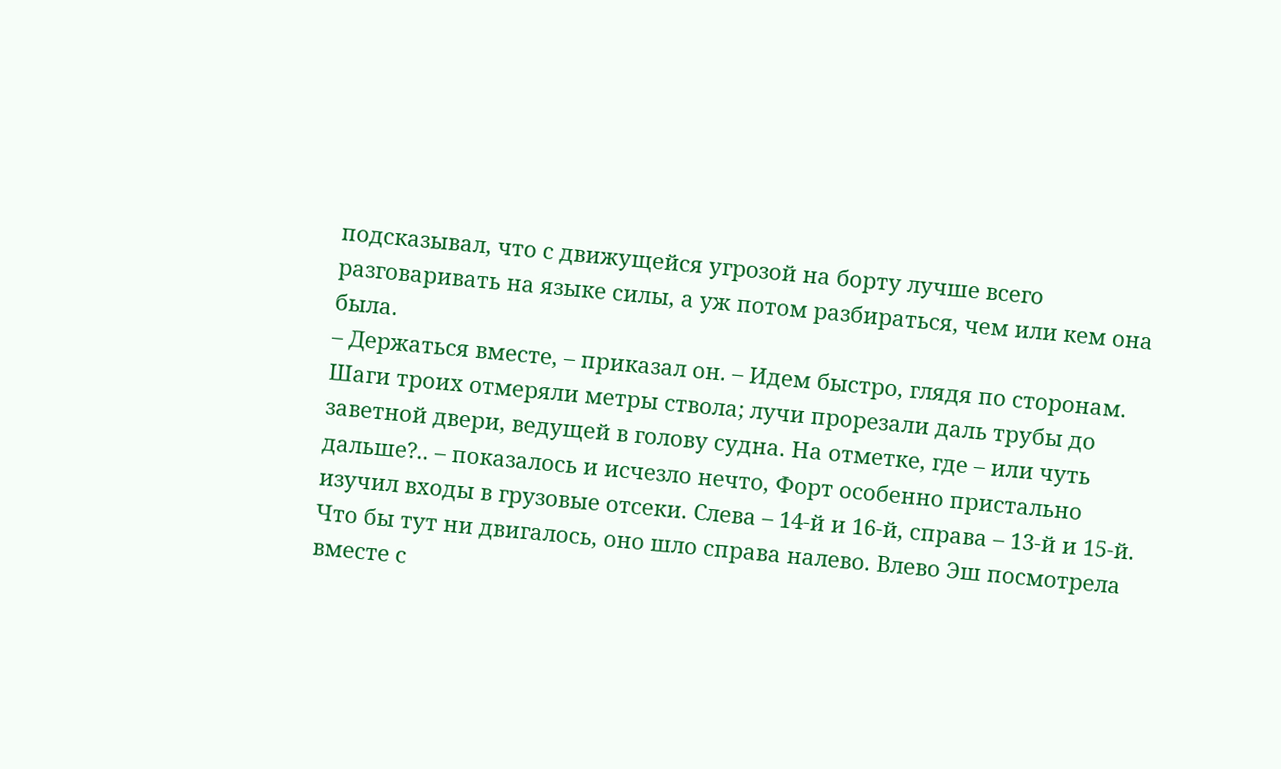подсказывал, что с движущейся угрозой на борту лучше всего разговаривать на языке силы, а уж потом разбираться, чем или кем она была.
– Держаться вместе, – приказал он. – Идем быстро, глядя по сторонам.
Шаги троих отмеряли метры ствола; лучи прорезали даль трубы до заветной двери, ведущей в голову судна. На отметке, где – или чуть дальше?.. – показалось и исчезло нечто, Форт особенно пристально изучил входы в грузовые отсеки. Слева – 14-й и 16-й, справа – 13-й и 15-й. Что бы тут ни двигалось, оно шло справа налево. Влево Эш посмотрела вместе с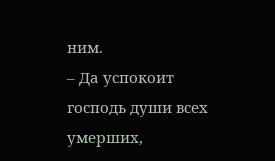ним.
– Да успокоит господь души всех умерших,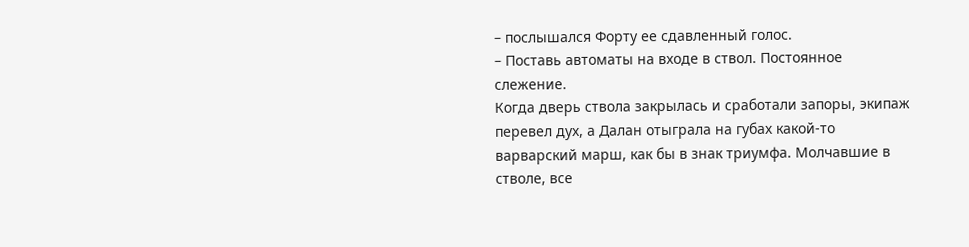– послышался Форту ее сдавленный голос.
– Поставь автоматы на входе в ствол. Постоянное слежение.
Когда дверь ствола закрылась и сработали запоры, экипаж перевел дух, а Далан отыграла на губах какой-то варварский марш, как бы в знак триумфа. Молчавшие в стволе, все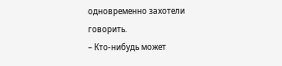одновременно захотели говорить.
– Кто-нибудь может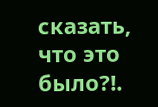сказать, что это было?!.